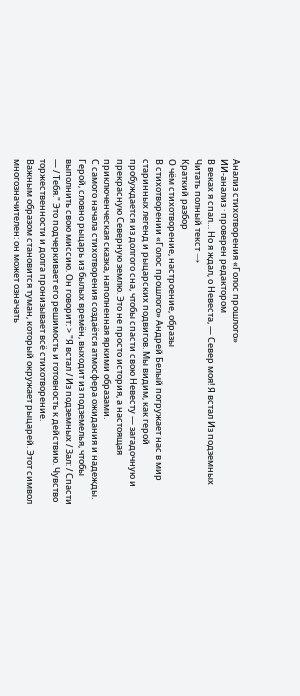Анализ стихотворения «Голос прошлого»
ИИ-анализ · проверен редактором
В веках я спал… Но я ждал, о Невеста, — Север моя! Я встал Из подземных
Читать полный текст →
Краткий разбор
О чём стихотворение, настроение, образы
В стихотворении «Голос прошлого» Андрей Белый погружает нас в мир старинных легенд и рыцарских подвигов. Мы видим, как герой пробуждается из долгого сна, чтобы спасти свою Невесту — загадочную и прекрасную Северную землю. Это не просто история, а настоящая приключенческая сказка, наполненная яркими образами.
С самого начала стихотворения создаётся атмосфера ожидания и надежды. Герой, словно рыцарь из былых времён, выходит из подземелья, чтобы выполнить свою миссию. Он говорит: > "Я встал / Из подземных / Зал: / Спасти — / Тебя." Это подчеркивает его решимость и готовность к действию. Чувство торжественности и долга пронизывает всё стихотворение.
Важным образом становится туман, который окружает рыцарей. Этот символ многозначителен: он может означать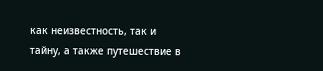как неизвестность, так и тайну, а также путешествие в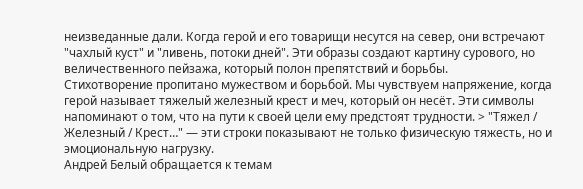неизведанные дали. Когда герой и его товарищи несутся на север, они встречают "чахлый куст" и "ливень, потоки дней". Эти образы создают картину сурового, но величественного пейзажа, который полон препятствий и борьбы.
Стихотворение пропитано мужеством и борьбой. Мы чувствуем напряжение, когда герой называет тяжелый железный крест и меч, который он несёт. Эти символы напоминают о том, что на пути к своей цели ему предстоят трудности. > "Тяжел / Железный / Крест…" — эти строки показывают не только физическую тяжесть, но и эмоциональную нагрузку.
Андрей Белый обращается к темам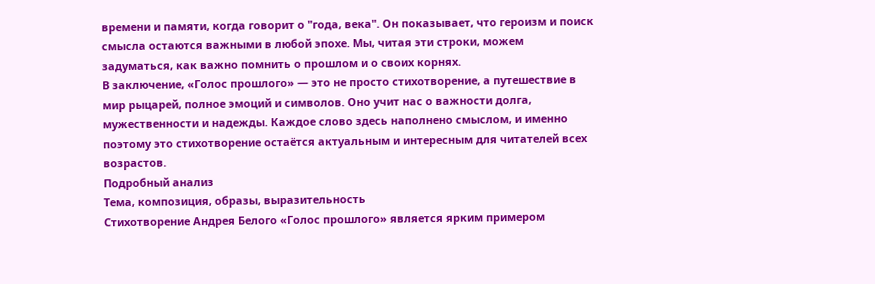времени и памяти, когда говорит о "года, века". Он показывает, что героизм и поиск смысла остаются важными в любой эпохе. Мы, читая эти строки, можем задуматься, как важно помнить о прошлом и о своих корнях.
В заключение, «Голос прошлого» — это не просто стихотворение, а путешествие в мир рыцарей, полное эмоций и символов. Оно учит нас о важности долга, мужественности и надежды. Каждое слово здесь наполнено смыслом, и именно поэтому это стихотворение остаётся актуальным и интересным для читателей всех возрастов.
Подробный анализ
Тема, композиция, образы, выразительность
Стихотворение Андрея Белого «Голос прошлого» является ярким примером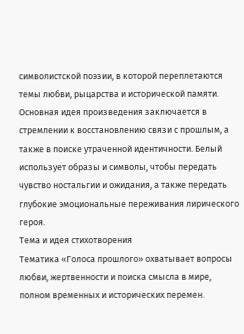символистской поэзии, в которой переплетаются темы любви, рыцарства и исторической памяти. Основная идея произведения заключается в стремлении к восстановлению связи с прошлым, а также в поиске утраченной идентичности. Белый использует образы и символы, чтобы передать чувство ностальгии и ожидания, а также передать глубокие эмоциональные переживания лирического героя.
Тема и идея стихотворения
Тематика «Голоса прошлого» охватывает вопросы любви, жертвенности и поиска смысла в мире, полном временных и исторических перемен.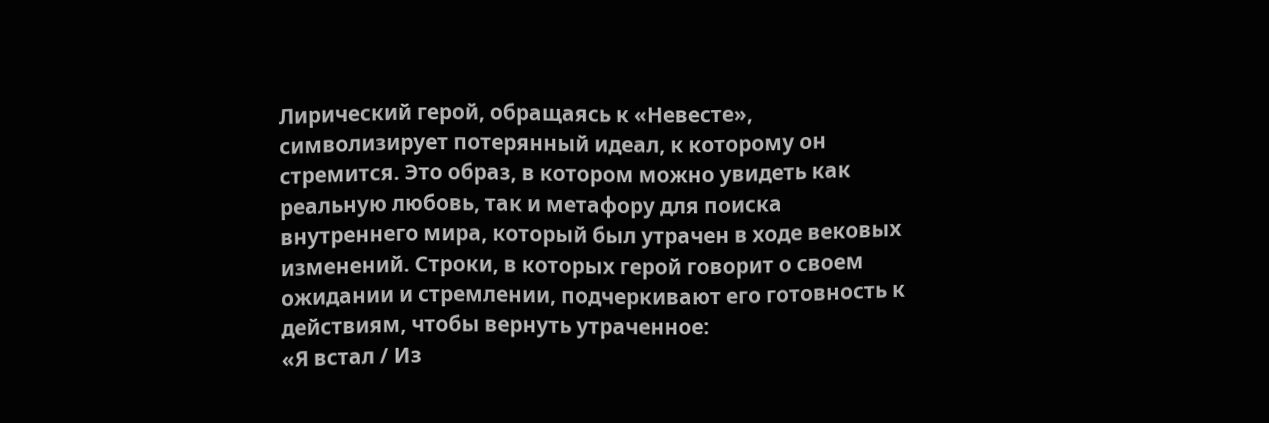Лирический герой, обращаясь к «Невесте», символизирует потерянный идеал, к которому он стремится. Это образ, в котором можно увидеть как реальную любовь, так и метафору для поиска внутреннего мира, который был утрачен в ходе вековых изменений. Строки, в которых герой говорит о своем ожидании и стремлении, подчеркивают его готовность к действиям, чтобы вернуть утраченное:
«Я встал / Из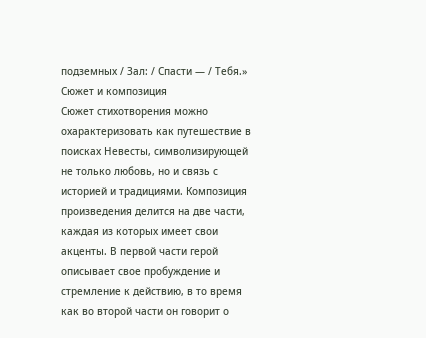подземных / Зал: / Спасти — / Тебя.»
Сюжет и композиция
Сюжет стихотворения можно охарактеризовать как путешествие в поисках Невесты, символизирующей не только любовь, но и связь с историей и традициями. Композиция произведения делится на две части, каждая из которых имеет свои акценты. В первой части герой описывает свое пробуждение и стремление к действию, в то время как во второй части он говорит о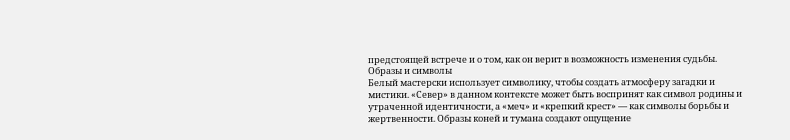предстоящей встрече и о том, как он верит в возможность изменения судьбы.
Образы и символы
Белый мастерски использует символику, чтобы создать атмосферу загадки и мистики. «Север» в данном контексте может быть воспринят как символ родины и утраченной идентичности, а «меч» и «крепкий крест» — как символы борьбы и жертвенности. Образы коней и тумана создают ощущение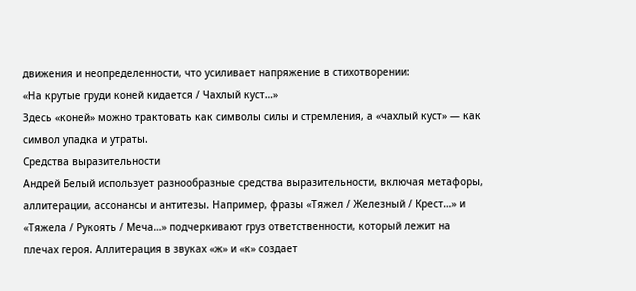движения и неопределенности, что усиливает напряжение в стихотворении:
«На крутые груди коней кидается / Чахлый куст…»
Здесь «коней» можно трактовать как символы силы и стремления, а «чахлый куст» — как символ упадка и утраты.
Средства выразительности
Андрей Белый использует разнообразные средства выразительности, включая метафоры, аллитерации, ассонансы и антитезы. Например, фразы «Тяжел / Железный / Крест…» и «Тяжела / Рукоять / Меча…» подчеркивают груз ответственности, который лежит на плечах героя. Аллитерация в звуках «ж» и «к» создает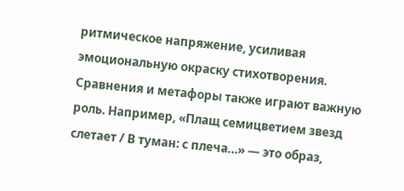ритмическое напряжение, усиливая эмоциональную окраску стихотворения.
Сравнения и метафоры также играют важную роль. Например, «Плащ семицветием звезд слетает / В туман: с плеча…» — это образ,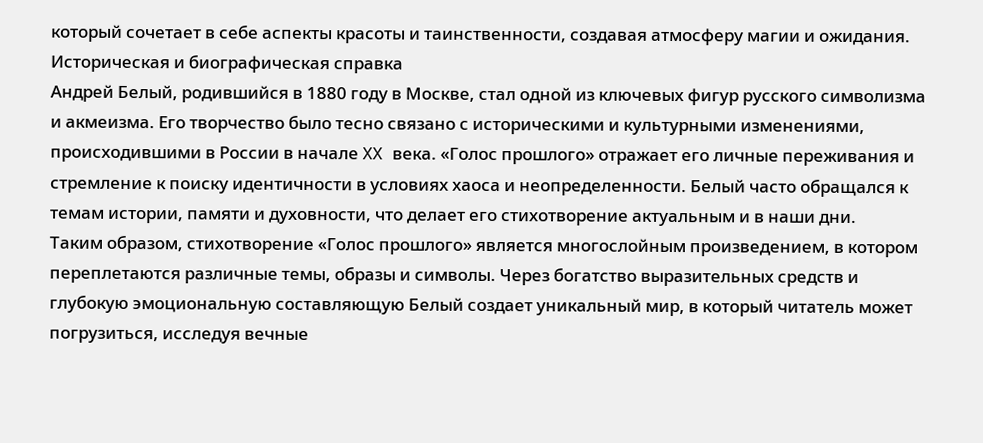который сочетает в себе аспекты красоты и таинственности, создавая атмосферу магии и ожидания.
Историческая и биографическая справка
Андрей Белый, родившийся в 1880 году в Москве, стал одной из ключевых фигур русского символизма и акмеизма. Его творчество было тесно связано с историческими и культурными изменениями, происходившими в России в начале XX века. «Голос прошлого» отражает его личные переживания и стремление к поиску идентичности в условиях хаоса и неопределенности. Белый часто обращался к темам истории, памяти и духовности, что делает его стихотворение актуальным и в наши дни.
Таким образом, стихотворение «Голос прошлого» является многослойным произведением, в котором переплетаются различные темы, образы и символы. Через богатство выразительных средств и глубокую эмоциональную составляющую Белый создает уникальный мир, в который читатель может погрузиться, исследуя вечные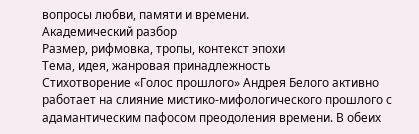вопросы любви, памяти и времени.
Академический разбор
Размер, рифмовка, тропы, контекст эпохи
Тема, идея, жанровая принадлежность
Стихотворение «Голос прошлого» Андрея Белого активно работает на слияние мистико-мифологического прошлого с адамантическим пафосом преодоления времени. В обеих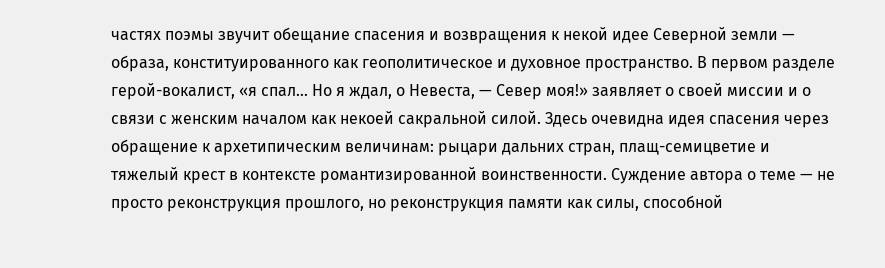частях поэмы звучит обещание спасения и возвращения к некой идее Северной земли — образа, конституированного как геополитическое и духовное пространство. В первом разделе герой-вокалист, «я спал… Но я ждал, о Невеста, — Север моя!» заявляет о своей миссии и о связи с женским началом как некоей сакральной силой. Здесь очевидна идея спасения через обращение к архетипическим величинам: рыцари дальних стран, плащ-семицветие и тяжелый крест в контексте романтизированной воинственности. Суждение автора о теме — не просто реконструкция прошлого, но реконструкция памяти как силы, способной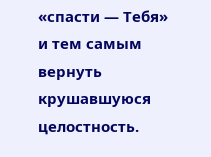«спасти — Тебя» и тем самым вернуть крушавшуюся целостность.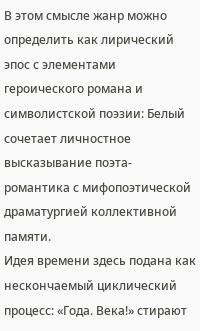В этом смысле жанр можно определить как лирический эпос с элементами героического романа и символистской поэзии: Белый сочетает личностное высказывание поэта-романтика с мифопоэтической драматургией коллективной памяти.
Идея времени здесь подана как нескончаемый циклический процесс: «Года. Века!» стирают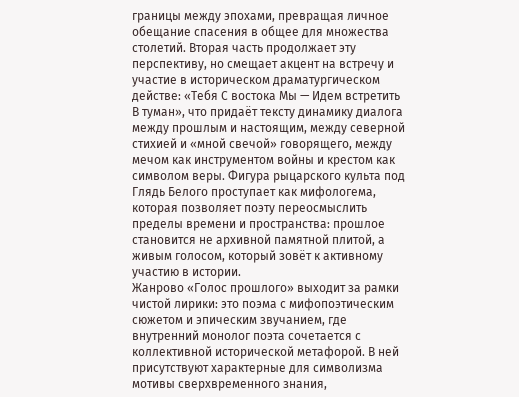границы между эпохами, превращая личное обещание спасения в общее для множества столетий. Вторая часть продолжает эту перспективу, но смещает акцент на встречу и участие в историческом драматургическом действе: «Тебя С востока Мы — Идем встретить В туман», что придаёт тексту динамику диалога между прошлым и настоящим, между северной стихией и «мной свечой» говорящего, между мечом как инструментом войны и крестом как символом веры. Фигура рыцарского культа под Глядь Белого проступает как мифологема, которая позволяет поэту переосмыслить пределы времени и пространства: прошлое становится не архивной памятной плитой, а живым голосом, который зовёт к активному участию в истории.
Жанрово «Голос прошлого» выходит за рамки чистой лирики: это поэма с мифопоэтическим сюжетом и эпическим звучанием, где внутренний монолог поэта сочетается с коллективной исторической метафорой. В ней присутствуют характерные для символизма мотивы сверхвременного знания,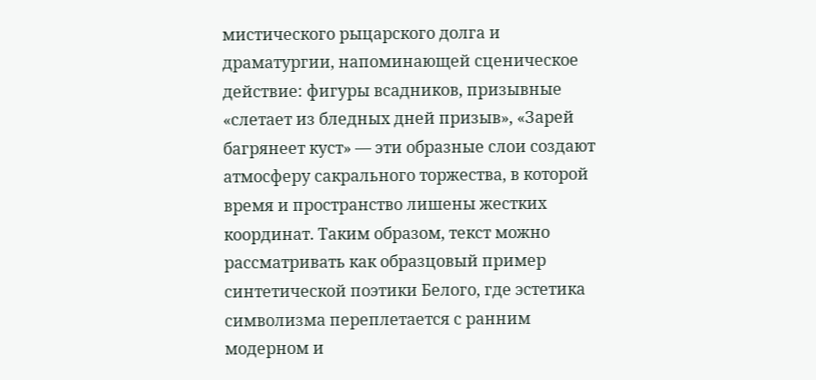мистического рыцарского долга и драматургии, напоминающей сценическое действие: фигуры всадников, призывные «слетает из бледных дней призыв», «Зарей багрянеет куст» — эти образные слои создают атмосферу сакрального торжества, в которой время и пространство лишены жестких координат. Таким образом, текст можно рассматривать как образцовый пример синтетической поэтики Белого, где эстетика символизма переплетается с ранним модерном и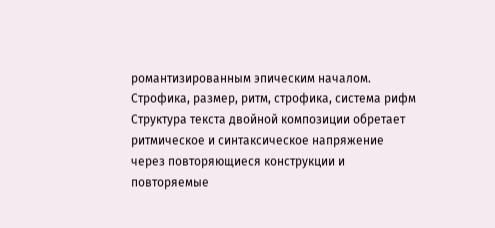романтизированным эпическим началом.
Строфика, размер, ритм, строфика, система рифм
Структура текста двойной композиции обретает ритмическое и синтаксическое напряжение через повторяющиеся конструкции и повторяемые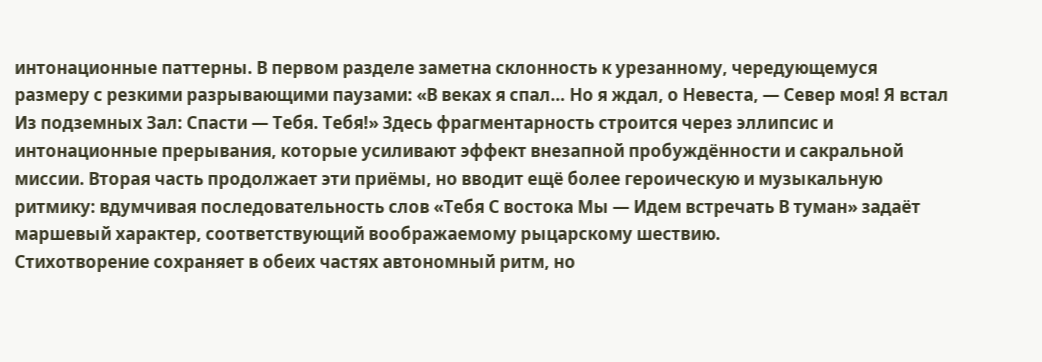интонационные паттерны. В первом разделе заметна склонность к урезанному, чередующемуся размеру с резкими разрывающими паузами: «В веках я спал… Но я ждал, о Невеста, — Север моя! Я встал Из подземных Зал: Спасти — Тебя. Тебя!» Здесь фрагментарность строится через эллипсис и интонационные прерывания, которые усиливают эффект внезапной пробуждённости и сакральной миссии. Вторая часть продолжает эти приёмы, но вводит ещё более героическую и музыкальную ритмику: вдумчивая последовательность слов «Тебя С востока Мы — Идем встречать В туман» задаёт маршевый характер, соответствующий воображаемому рыцарскому шествию.
Стихотворение сохраняет в обеих частях автономный ритм, но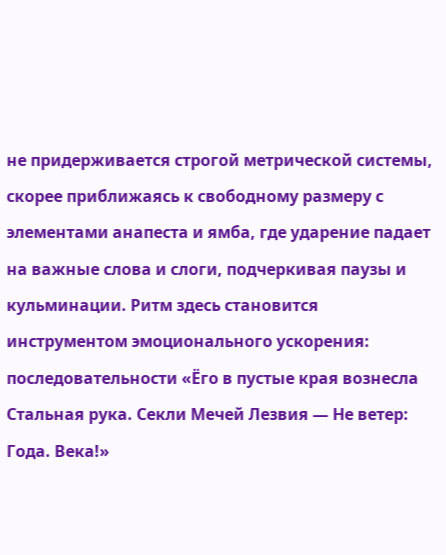не придерживается строгой метрической системы, скорее приближаясь к свободному размеру с элементами анапеста и ямба, где ударение падает на важные слова и слоги, подчеркивая паузы и кульминации. Ритм здесь становится инструментом эмоционального ускорения: последовательности «Ёго в пустые края вознесла Стальная рука. Секли Мечей Лезвия — Не ветер: Года. Века!»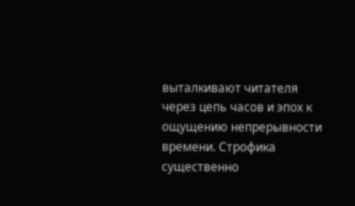выталкивают читателя через цепь часов и эпох к ощущению непрерывности времени. Строфика существенно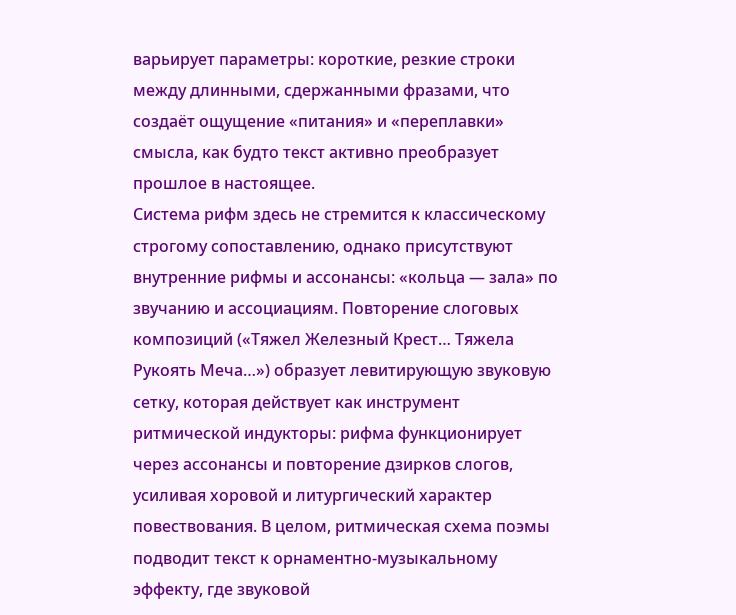варьирует параметры: короткие, резкие строки между длинными, сдержанными фразами, что создаёт ощущение «питания» и «переплавки» смысла, как будто текст активно преобразует прошлое в настоящее.
Система рифм здесь не стремится к классическому строгому сопоставлению, однако присутствуют внутренние рифмы и ассонансы: «кольца — зала» по звучанию и ассоциациям. Повторение слоговых композиций («Тяжел Железный Крест… Тяжела Рукоять Меча…») образует левитирующую звуковую сетку, которая действует как инструмент ритмической индукторы: рифма функционирует через ассонансы и повторение дзирков слогов, усиливая хоровой и литургический характер повествования. В целом, ритмическая схема поэмы подводит текст к орнаментно-музыкальному эффекту, где звуковой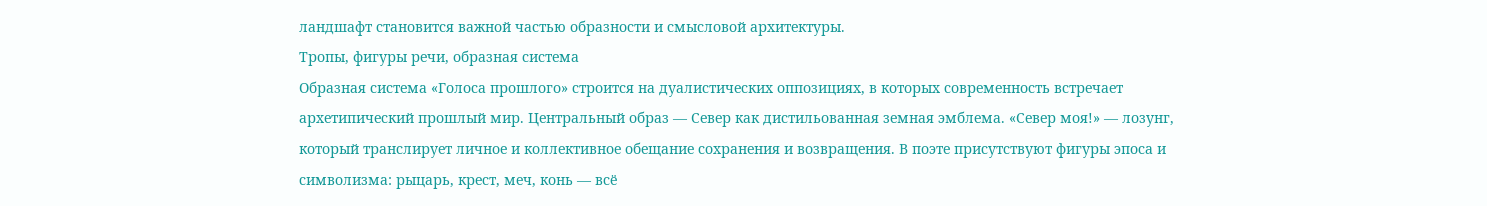ландшафт становится важной частью образности и смысловой архитектуры.
Тропы, фигуры речи, образная система
Образная система «Голоса прошлого» строится на дуалистических оппозициях, в которых современность встречает архетипический прошлый мир. Центральный образ — Север как дистильованная земная эмблема. «Север моя!» — лозунг, который транслирует личное и коллективное обещание сохранения и возвращения. В поэте присутствуют фигуры эпоса и символизма: рыцарь, крест, меч, конь — всё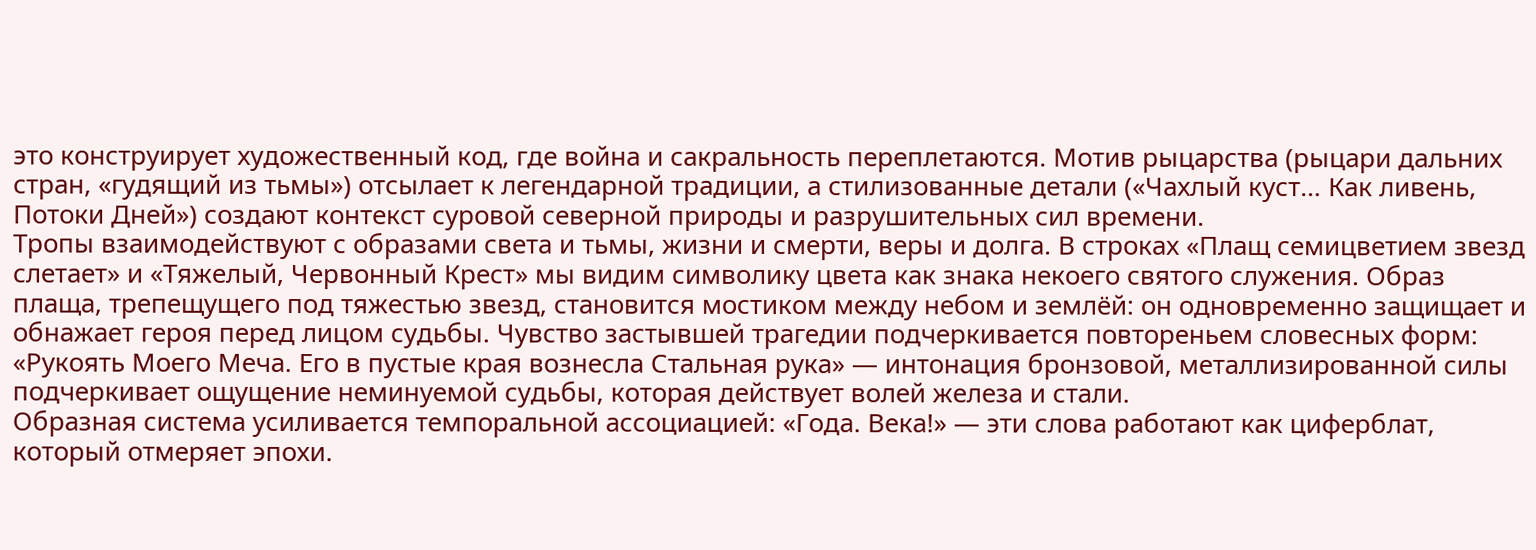это конструирует художественный код, где война и сакральность переплетаются. Мотив рыцарства (рыцари дальних стран, «гудящий из тьмы») отсылает к легендарной традиции, а стилизованные детали («Чахлый куст… Как ливень, Потоки Дней») создают контекст суровой северной природы и разрушительных сил времени.
Тропы взаимодействуют с образами света и тьмы, жизни и смерти, веры и долга. В строках «Плащ семицветием звезд слетает» и «Тяжелый, Червонный Крест» мы видим символику цвета как знака некоего святого служения. Образ плаща, трепещущего под тяжестью звезд, становится мостиком между небом и землёй: он одновременно защищает и обнажает героя перед лицом судьбы. Чувство застывшей трагедии подчеркивается повтореньем словесных форм: «Рукоять Моего Меча. Его в пустые края вознесла Стальная рука» — интонация бронзовой, металлизированной силы подчеркивает ощущение неминуемой судьбы, которая действует волей железа и стали.
Образная система усиливается темпоральной ассоциацией: «Года. Века!» — эти слова работают как циферблат, который отмеряет эпохи.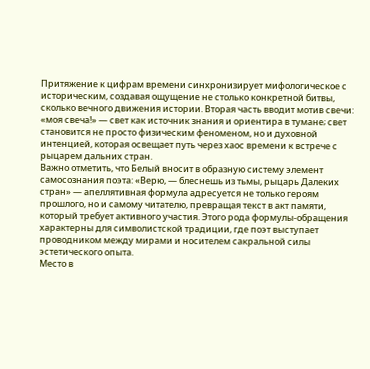Притяжение к цифрам времени синхронизирует мифологическое с историческим, создавая ощущение не столько конкретной битвы, сколько вечного движения истории. Вторая часть вводит мотив свечи: «моя свеча!» — свет как источник знания и ориентира в тумане; свет становится не просто физическим феноменом, но и духовной интенцией, которая освещает путь через хаос времени к встрече с рыцарем дальних стран.
Важно отметить, что Белый вносит в образную систему элемент самосознания поэта: «Верю, — блеснешь из тьмы, рыцарь Далеких стран» — апеллятивная формула адресуется не только героям прошлого, но и самому читателю, превращая текст в акт памяти, который требует активного участия. Этого рода формулы-обращения характерны для символистской традиции, где поэт выступает проводником между мирами и носителем сакральной силы эстетического опыта.
Место в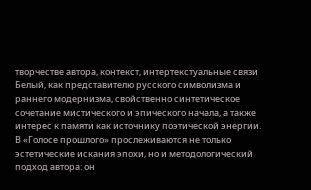творчестве автора, контекст, интертекстуальные связи
Белый, как представителю русского символизма и раннего модернизма, свойственно синтетическое сочетание мистического и эпического начала, а также интерес к памяти как источнику поэтической энергии. В «Голосе прошлого» прослеживаются не только эстетические искания эпохи, но и методологический подход автора: он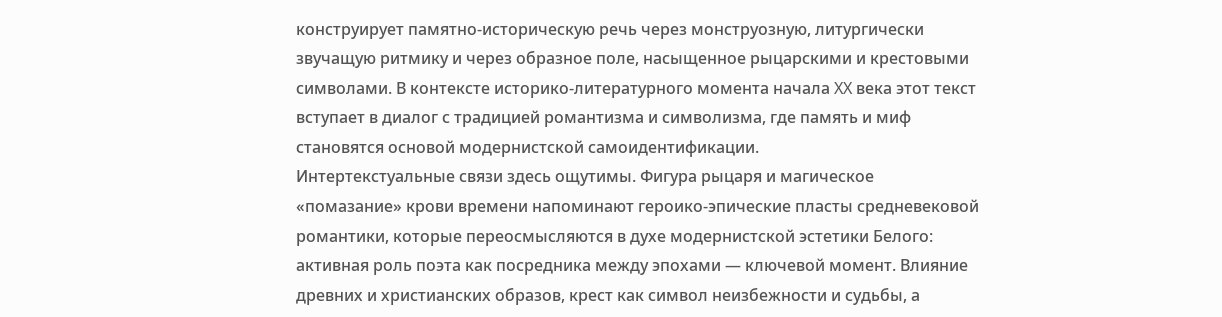конструирует памятно-историческую речь через монструозную, литургически звучащую ритмику и через образное поле, насыщенное рыцарскими и крестовыми символами. В контексте историко-литературного момента начала XX века этот текст вступает в диалог с традицией романтизма и символизма, где память и миф становятся основой модернистской самоидентификации.
Интертекстуальные связи здесь ощутимы. Фигура рыцаря и магическое «помазание» крови времени напоминают героико-эпические пласты средневековой романтики, которые переосмысляются в духе модернистской эстетики Белого: активная роль поэта как посредника между эпохами — ключевой момент. Влияние древних и христианских образов, крест как символ неизбежности и судьбы, а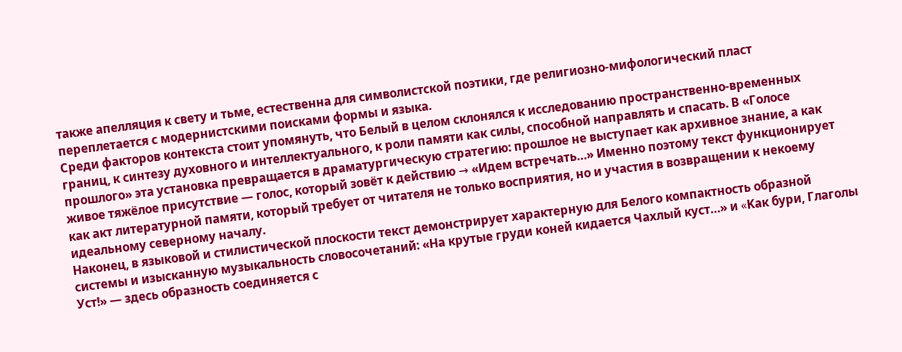также апелляция к свету и тьме, естественна для символистской поэтики, где религиозно-мифологический пласт переплетается с модернистскими поисками формы и языка.
Среди факторов контекста стоит упомянуть, что Белый в целом склонялся к исследованию пространственно-временных границ, к синтезу духовного и интеллектуального, к роли памяти как силы, способной направлять и спасать. В «Голосе прошлого» эта установка превращается в драматургическую стратегию: прошлое не выступает как архивное знание, а как живое тяжёлое присутствие — голос, который зовёт к действию → «Идем встречать…» Именно поэтому текст функционирует как акт литературной памяти, который требует от читателя не только восприятия, но и участия в возвращении к некоему идеальному северному началу.
Наконец, в языковой и стилистической плоскости текст демонстрирует характерную для Белого компактность образной системы и изысканную музыкальность словосочетаний: «На крутые груди коней кидается Чахлый куст…» и «Kaк бури, Глаголы Уст!» — здесь образность соединяется с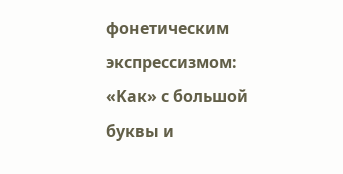фонетическим экспрессизмом: «Kaк» с большой буквы и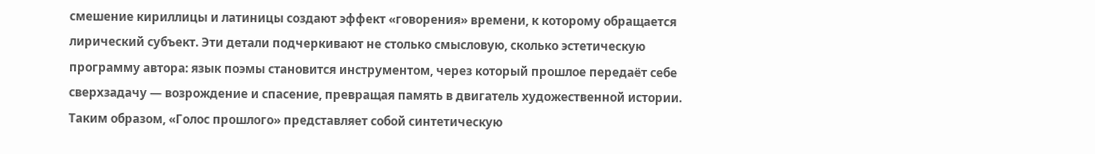смешение кириллицы и латиницы создают эффект «говорения» времени, к которому обращается лирический субъект. Эти детали подчеркивают не столько смысловую, сколько эстетическую программу автора: язык поэмы становится инструментом, через который прошлое передаёт себе сверхзадачу — возрождение и спасение, превращая память в двигатель художественной истории.
Таким образом, «Голос прошлого» представляет собой синтетическую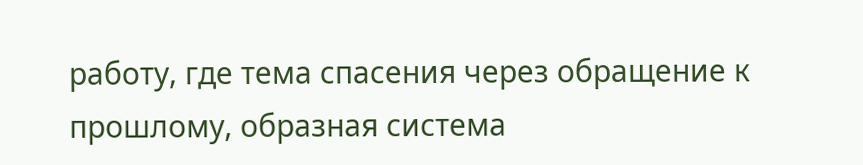работу, где тема спасения через обращение к прошлому, образная система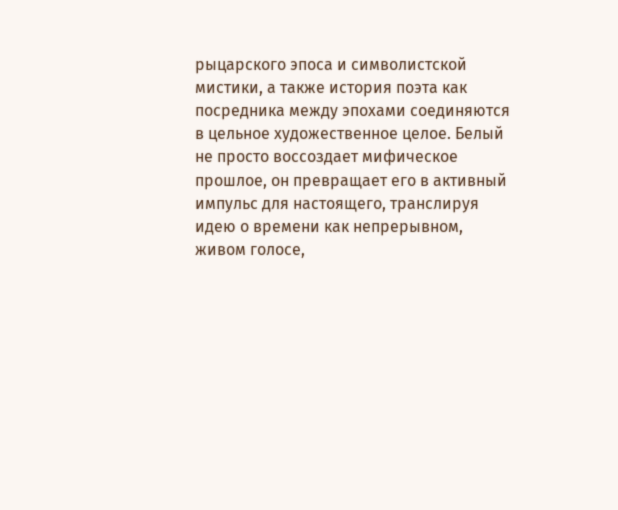рыцарского эпоса и символистской мистики, а также история поэта как посредника между эпохами соединяются в цельное художественное целое. Белый не просто воссоздает мифическое прошлое, он превращает его в активный импульс для настоящего, транслируя идею о времени как непрерывном, живом голосе,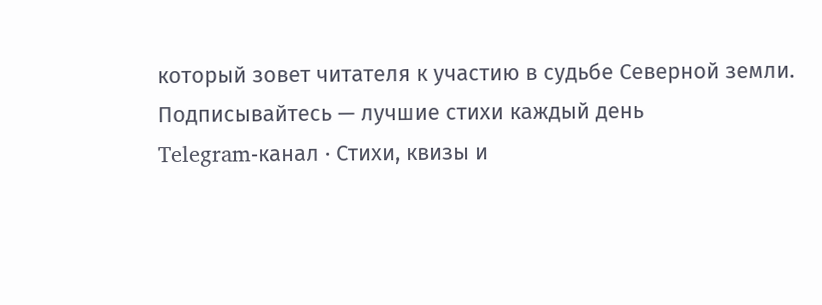который зовет читателя к участию в судьбе Северной земли.
Подписывайтесь — лучшие стихи каждый день
Telegram-канал · Стихи, квизы и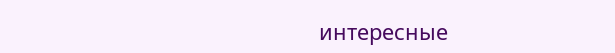интересные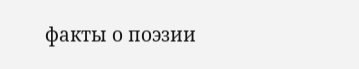факты о поэзии